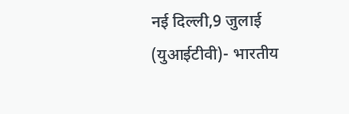नई दिल्ली,9 जुलाई (युआईटीवी)- भारतीय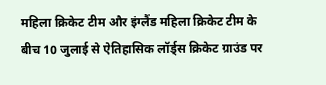महिला क्रिकेट टीम और इंग्लैंड महिला क्रिकेट टीम के बीच 10 जुलाई से ऐतिहासिक लॉर्ड्स क्रिकेट ग्राउंड पर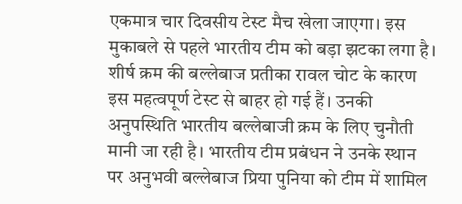एकमात्र चार दिवसीय टेस्ट मैच खेला जाएगा। इस मुकाबले से पहले भारतीय टीम को बड़ा झटका लगा है। शीर्ष क्रम की बल्लेबाज प्रतीका रावल चोट के कारण इस महत्वपूर्ण टेस्ट से बाहर हो गई हैं। उनकी अनुपस्थिति भारतीय बल्लेबाजी क्रम के लिए चुनौती मानी जा रही है। भारतीय टीम प्रबंधन ने उनके स्थान पर अनुभवी बल्लेबाज प्रिया पुनिया को टीम में शामिल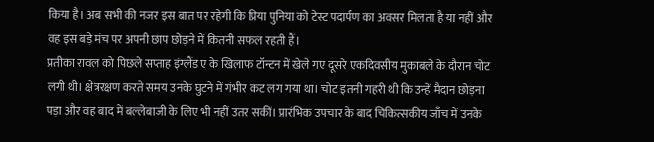किया है। अब सभी की नजर इस बात पर रहेगी कि प्रिया पुनिया को टेस्ट पदार्पण का अवसर मिलता है या नहीं और वह इस बड़े मंच पर अपनी छाप छोड़ने में कितनी सफल रहती हैं।
प्रतीका रावल को पिछले सप्ताह इंग्लैंड ए के खिलाफ टॉन्टन में खेले गए दूसरे एकदिवसीय मुकाबले के दौरान चोट लगी थी। क्षेत्ररक्षण करते समय उनके घुटने में गंभीर कट लग गया था। चोट इतनी गहरी थी कि उन्हें मैदान छोड़ना पड़ा और वह बाद में बल्लेबाजी के लिए भी नहीं उतर सकीं। प्रारंभिक उपचार के बाद चिकित्सकीय जाँच में उनके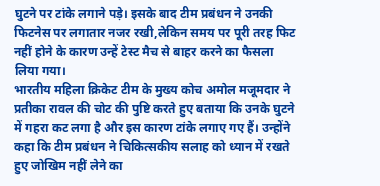घुटने पर टांके लगाने पड़े। इसके बाद टीम प्रबंधन ने उनकी फिटनेस पर लगातार नजर रखी,लेकिन समय पर पूरी तरह फिट नहीं होने के कारण उन्हें टेस्ट मैच से बाहर करने का फैसला लिया गया।
भारतीय महिला क्रिकेट टीम के मुख्य कोच अमोल मजूमदार ने प्रतीका रावल की चोट की पुष्टि करते हुए बताया कि उनके घुटने में गहरा कट लगा है और इस कारण टांके लगाए गए हैं। उन्होंने कहा कि टीम प्रबंधन ने चिकित्सकीय सलाह को ध्यान में रखते हुए जोखिम नहीं लेने का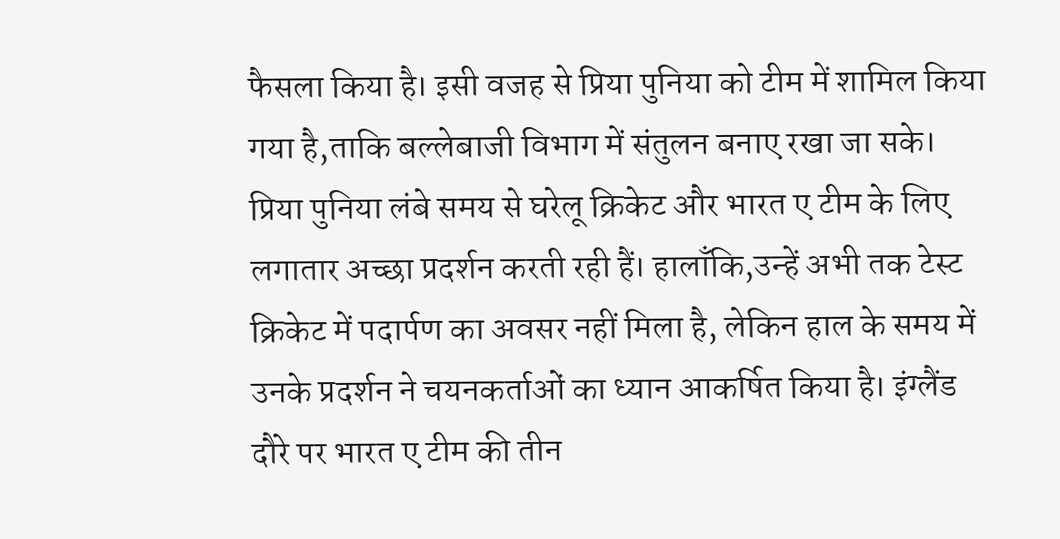फैसला किया है। इसी वजह से प्रिया पुनिया को टीम में शामिल किया गया है,ताकि बल्लेबाजी विभाग में संतुलन बनाए रखा जा सके।
प्रिया पुनिया लंबे समय से घरेलू क्रिकेट और भारत ए टीम के लिए लगातार अच्छा प्रदर्शन करती रही हैं। हालाँकि,उन्हें अभी तक टेस्ट क्रिकेट में पदार्पण का अवसर नहीं मिला है, लेकिन हाल के समय में उनके प्रदर्शन ने चयनकर्ताओं का ध्यान आकर्षित किया है। इंग्लैंड दौरे पर भारत ए टीम की तीन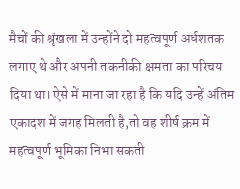मैचों की श्रृंखला में उन्होंने दो महत्वपूर्ण अर्धशतक लगाए थे और अपनी तकनीकी क्षमता का परिचय दिया था। ऐसे में माना जा रहा है कि यदि उन्हें अंतिम एकादश में जगह मिलती है,तो वह शीर्ष क्रम में महत्वपूर्ण भूमिका निभा सकती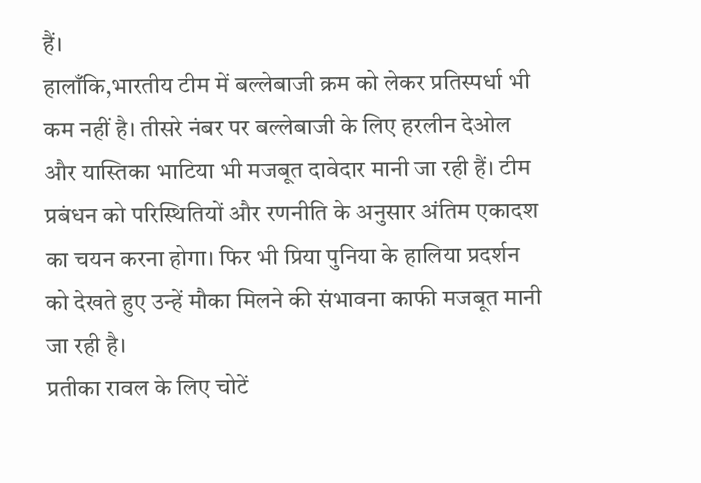हैं।
हालाँकि,भारतीय टीम में बल्लेबाजी क्रम को लेकर प्रतिस्पर्धा भी कम नहीं है। तीसरे नंबर पर बल्लेबाजी के लिए हरलीन देओल और यास्तिका भाटिया भी मजबूत दावेदार मानी जा रही हैं। टीम प्रबंधन को परिस्थितियों और रणनीति के अनुसार अंतिम एकादश का चयन करना होगा। फिर भी प्रिया पुनिया के हालिया प्रदर्शन को देखते हुए उन्हें मौका मिलने की संभावना काफी मजबूत मानी जा रही है।
प्रतीका रावल के लिए चोटें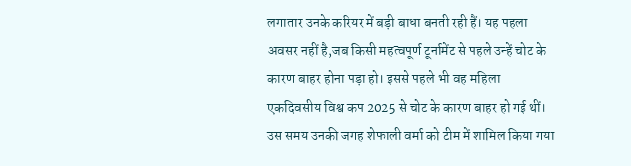लगातार उनके करियर में बड़ी बाधा बनती रही हैं। यह पहला अवसर नहीं है,जब किसी महत्वपूर्ण टूर्नामेंट से पहले उन्हें चोट के कारण बाहर होना पड़ा हो। इससे पहले भी वह महिला एकदिवसीय विश्व कप 2025 से चोट के कारण बाहर हो गई थीं। उस समय उनकी जगह शेफाली वर्मा को टीम में शामिल किया गया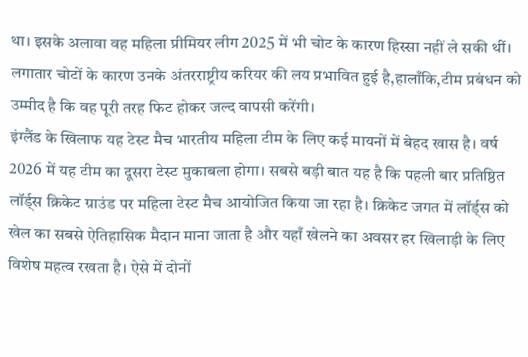था। इसके अलावा वह महिला प्रीमियर लीग 2025 में भी चोट के कारण हिस्सा नहीं ले सकी थीं। लगातार चोटों के कारण उनके अंतरराष्ट्रीय करियर की लय प्रभावित हुई है,हालाँकि,टीम प्रबंधन को उम्मीद है कि वह पूरी तरह फिट होकर जल्द वापसी करेंगी।
इंग्लैंड के खिलाफ यह टेस्ट मैच भारतीय महिला टीम के लिए कई मायनों में बेहद खास है। वर्ष 2026 में यह टीम का दूसरा टेस्ट मुकाबला होगा। सबसे बड़ी बात यह है कि पहली बार प्रतिष्ठित लॉर्ड्स क्रिकेट ग्राउंड पर महिला टेस्ट मैच आयोजित किया जा रहा है। क्रिकेट जगत में लॉर्ड्स को खेल का सबसे ऐतिहासिक मैदान माना जाता है और यहाँ खेलने का अवसर हर खिलाड़ी के लिए विशेष महत्व रखता है। ऐसे में दोनों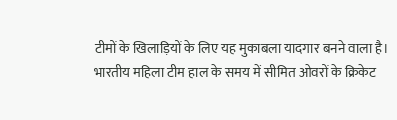टीमों के खिलाड़ियों के लिए यह मुकाबला यादगार बनने वाला है।
भारतीय महिला टीम हाल के समय में सीमित ओवरों के क्रिकेट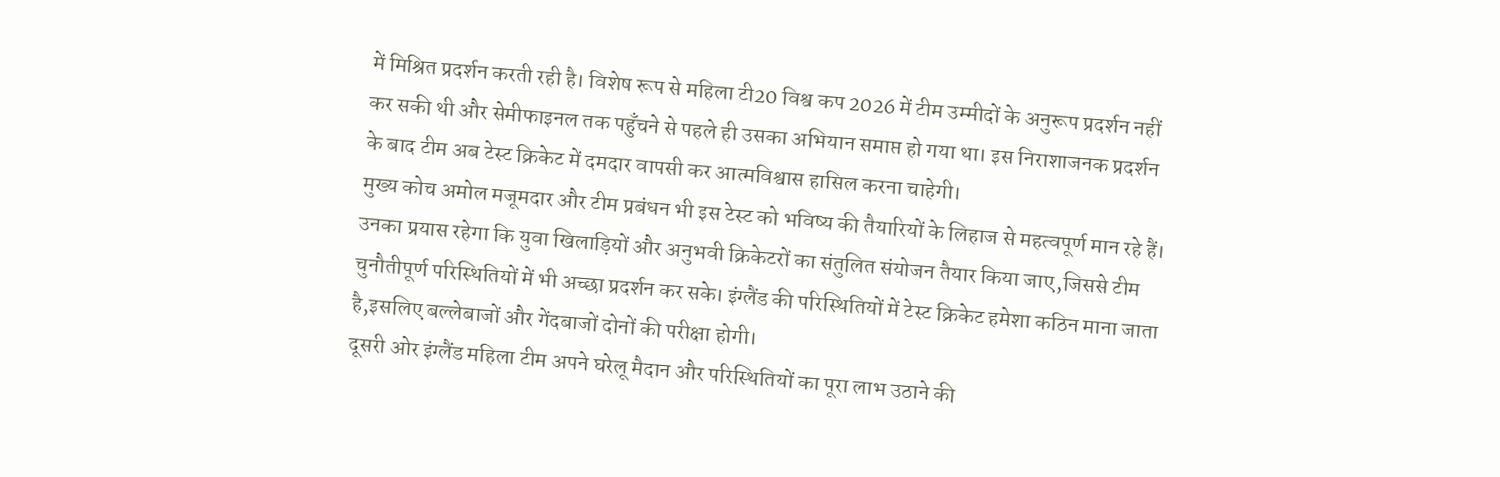में मिश्रित प्रदर्शन करती रही है। विशेष रूप से महिला टी20 विश्व कप 2026 में टीम उम्मीदों के अनुरूप प्रदर्शन नहीं कर सकी थी और सेमीफाइनल तक पहुँचने से पहले ही उसका अभियान समाप्त हो गया था। इस निराशाजनक प्रदर्शन के बाद टीम अब टेस्ट क्रिकेट में दमदार वापसी कर आत्मविश्वास हासिल करना चाहेगी।
मुख्य कोच अमोल मजूमदार और टीम प्रबंधन भी इस टेस्ट को भविष्य की तैयारियों के लिहाज से महत्वपूर्ण मान रहे हैं। उनका प्रयास रहेगा कि युवा खिलाड़ियों और अनुभवी क्रिकेटरों का संतुलित संयोजन तैयार किया जाए,जिससे टीम चुनौतीपूर्ण परिस्थितियों में भी अच्छा प्रदर्शन कर सके। इंग्लैंड की परिस्थितियों में टेस्ट क्रिकेट हमेशा कठिन माना जाता है,इसलिए बल्लेबाजों और गेंदबाजों दोनों की परीक्षा होगी।
दूसरी ओर इंग्लैंड महिला टीम अपने घरेलू मैदान और परिस्थितियों का पूरा लाभ उठाने की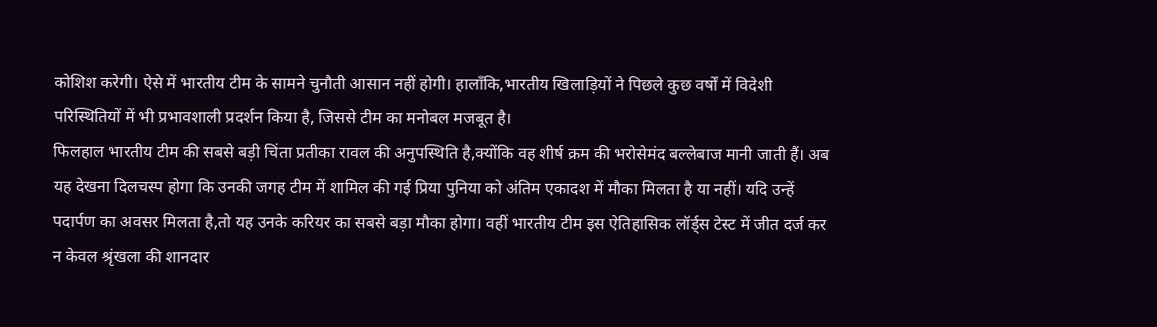कोशिश करेगी। ऐसे में भारतीय टीम के सामने चुनौती आसान नहीं होगी। हालाँकि,भारतीय खिलाड़ियों ने पिछले कुछ वर्षों में विदेशी परिस्थितियों में भी प्रभावशाली प्रदर्शन किया है, जिससे टीम का मनोबल मजबूत है।
फिलहाल भारतीय टीम की सबसे बड़ी चिंता प्रतीका रावल की अनुपस्थिति है,क्योंकि वह शीर्ष क्रम की भरोसेमंद बल्लेबाज मानी जाती हैं। अब यह देखना दिलचस्प होगा कि उनकी जगह टीम में शामिल की गई प्रिया पुनिया को अंतिम एकादश में मौका मिलता है या नहीं। यदि उन्हें पदार्पण का अवसर मिलता है,तो यह उनके करियर का सबसे बड़ा मौका होगा। वहीं भारतीय टीम इस ऐतिहासिक लॉर्ड्स टेस्ट में जीत दर्ज कर न केवल श्रृंखला की शानदार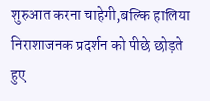शुरुआत करना चाहेगी,बल्कि हालिया निराशाजनक प्रदर्शन को पीछे छोड़ते हुए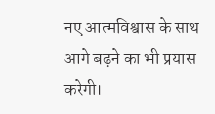नए आत्मविश्वास के साथ आगे बढ़ने का भी प्रयास करेगी।